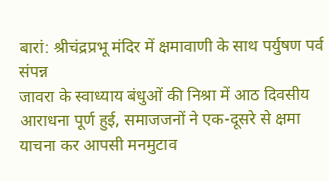बारां: श्रीचंद्रप्रभू मंदिर में क्षमावाणी के साथ पर्युषण पर्व संपन्न
जावरा के स्वाध्याय बंधुओं की निश्रा में आठ दिवसीय आराधना पूर्ण हुई, समाजजनों ने एक-दूसरे से क्षमा याचना कर आपसी मनमुटाव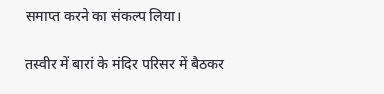समाप्त करने का संकल्प लिया।

तस्वीर में बारां के मंदिर परिसर में बैठकर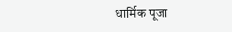धार्मिक पूजा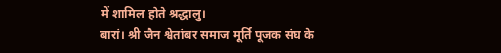में शामिल होते श्रद्धालु।
बारां। श्री जैन श्वेतांबर समाज मूर्ति पूजक संघ के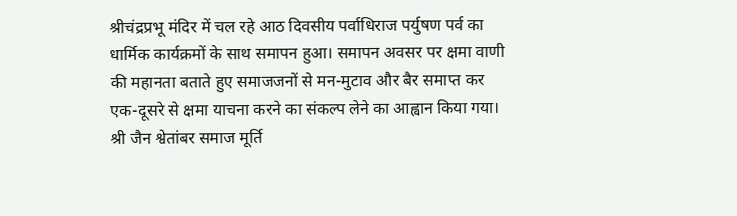श्रीचंद्रप्रभू मंदिर में चल रहे आठ दिवसीय पर्वाधिराज पर्युषण पर्व का धार्मिक कार्यक्रमों के साथ समापन हुआ। समापन अवसर पर क्षमा वाणी की महानता बताते हुए समाजजनों से मन-मुटाव और बैर समाप्त कर एक-दूसरे से क्षमा याचना करने का संकल्प लेने का आह्वान किया गया।
श्री जैन श्वेतांबर समाज मूर्ति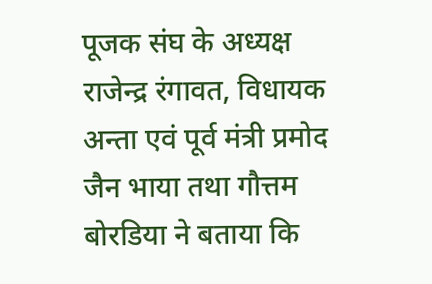पूजक संघ के अध्यक्ष राजेन्द्र रंगावत, विधायक अन्ता एवं पूर्व मंत्री प्रमोद जैन भाया तथा गौत्तम बोरडिया ने बताया कि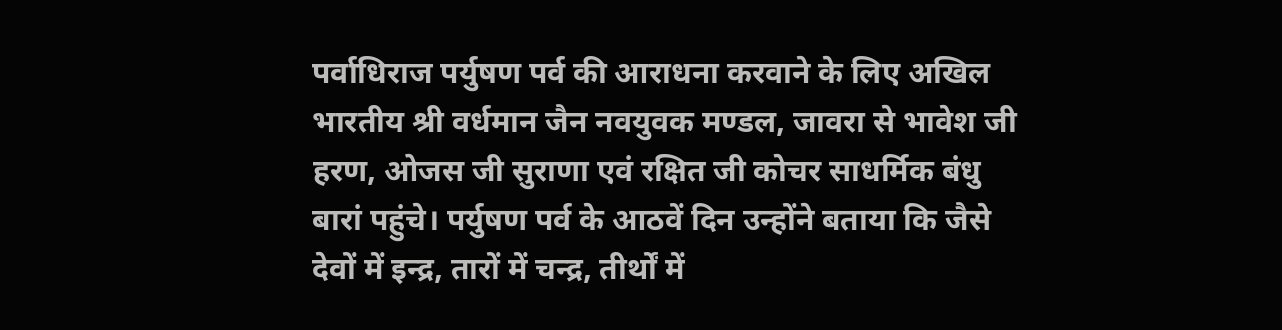पर्वाधिराज पर्युषण पर्व की आराधना करवाने के लिए अखिल भारतीय श्री वर्धमान जैन नवयुवक मण्डल, जावरा से भावेश जी हरण, ओजस जी सुराणा एवं रक्षित जी कोचर साधर्मिक बंधु बारां पहुंचे। पर्युषण पर्व के आठवें दिन उन्होंने बताया कि जैसे देवों में इन्द्र, तारों में चन्द्र, तीर्थों में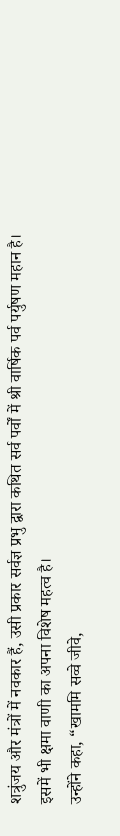शत्रुंजय और मंत्रों में नवकार हैं, उसी प्रकार सर्वज्ञ प्रभु द्वारा कथित सर्व पर्वों में श्री वार्षिक पर्व पर्युषण महान है। इसमें भी क्षमा वाणी का अपना विशेष महत्व है।
उन्होंने कहा, “खाममि सव्वे जीवे,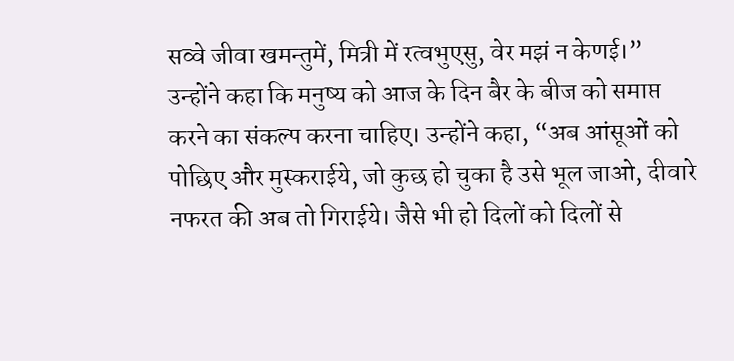सव्वे जीवा खमन्तुमें, मित्री में रत्वभुएसु, वेर मझं न केणई।” उन्होंने कहा कि मनुष्य को आज के दिन बैर के बीज को समाप्त करने का संकल्प करना चाहिए। उन्होंने कहा, “अब आंसूओं को पोछिए और मुस्कराईये, जो कुछ हो चुका है उसे भूल जाओ, दीवारे नफरत की अब तो गिराईये। जैसे भी हो दिलों को दिलों से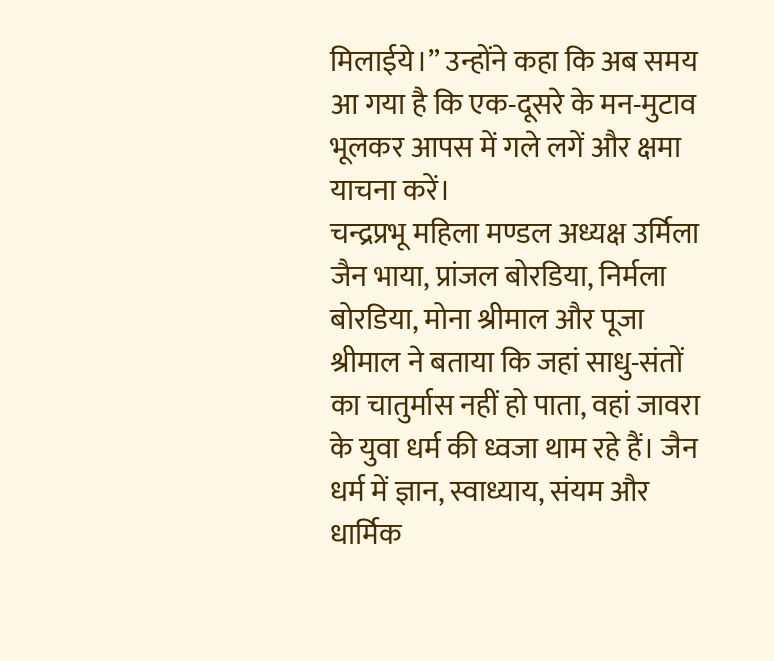मिलाईये।” उन्होंने कहा कि अब समय आ गया है कि एक-दूसरे के मन-मुटाव भूलकर आपस में गले लगें और क्षमा याचना करें।
चन्द्रप्रभू महिला मण्डल अध्यक्ष उर्मिला जैन भाया, प्रांजल बोरडिया, निर्मला बोरडिया, मोना श्रीमाल और पूजा श्रीमाल ने बताया कि जहां साधु-संतों का चातुर्मास नहीं हो पाता, वहां जावरा के युवा धर्म की ध्वजा थाम रहे हैं। जैन धर्म में ज्ञान, स्वाध्याय, संयम और धार्मिक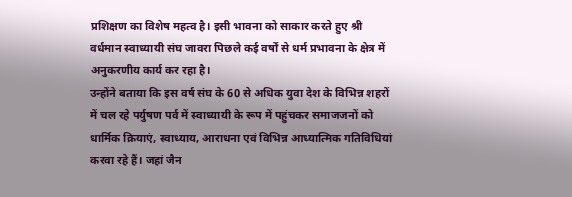प्रशिक्षण का विशेष महत्व है। इसी भावना को साकार करते हुए श्री वर्धमान स्वाध्यायी संघ जावरा पिछले कई वर्षों से धर्म प्रभावना के क्षेत्र में अनुकरणीय कार्य कर रहा है।
उन्होंने बताया कि इस वर्ष संघ के 60 से अधिक युवा देश के विभिन्न शहरों में चल रहे पर्युषण पर्व में स्वाध्यायी के रूप में पहुंचकर समाजजनों को धार्मिक क्रियाएं, स्वाध्याय, आराधना एवं विभिन्न आध्यात्मिक गतिविधियां करवा रहे हैं। जहां जैन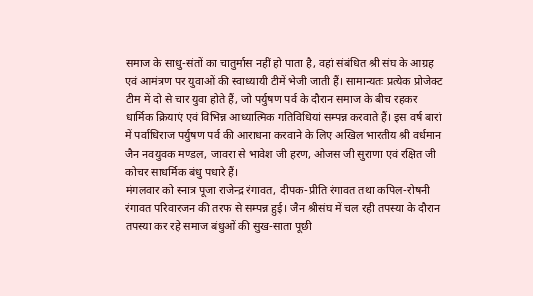समाज के साधु-संतों का चातुर्मास नहीं हो पाता है, वहां संबंधित श्री संघ के आग्रह एवं आमंत्रण पर युवाओं की स्वाध्यायी टीमें भेजी जाती हैं। सामान्यतः प्रत्येक प्रोजेक्ट टीम में दो से चार युवा होते हैं, जो पर्युषण पर्व के दौरान समाज के बीच रहकर धार्मिक क्रियाएं एवं विभिन्न आध्यात्मिक गतिविधियां सम्पन्न करवाते हैं। इस वर्ष बारां में पर्वाधिराज पर्युषण पर्व की आराधना करवाने के लिए अखिल भारतीय श्री वर्धमान जैन नवयुवक मण्डल, जावरा से भावेश जी हरण, ओजस जी सुराणा एवं रक्षित जी कोचर साधर्मिक बंधु पधारे हैं।
मंगलवार को स्नात्र पूजा राजेन्द्र रंगावत, दीपक-प्रीति रंगावत तथा कपिल-रोषनी रंगावत परिवारजन की तरफ से सम्पन्न हुई। जैन श्रीसंघ में चल रही तपस्या के दौरान तपस्या कर रहे समाज बंधुओं की सुख-साता पूछी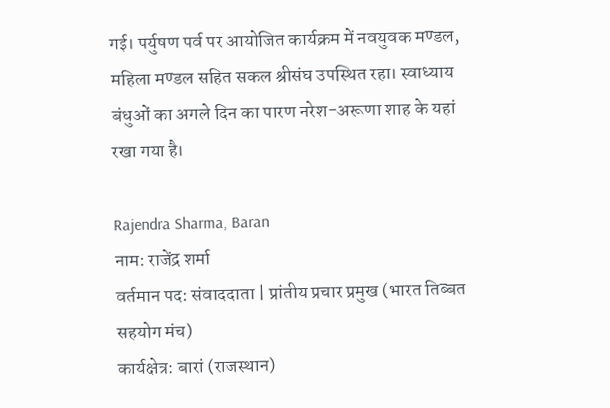गई। पर्युषण पर्व पर आयोजित कार्यक्रम में नवयुवक मण्डल, महिला मण्डल सहित सकल श्रीसंघ उपस्थित रहा। स्वाध्याय बंधुओं का अगले दिन का पारण नरेश-अरूणा शाह के यहां रखा गया है।

Rajendra Sharma, Baran
नाम: राजेंद्र शर्मा
वर्तमान पद: संवाददाता | प्रांतीय प्रचार प्रमुख (भारत तिब्बत सहयोग मंच)
कार्यक्षेत्र: बारां (राजस्थान)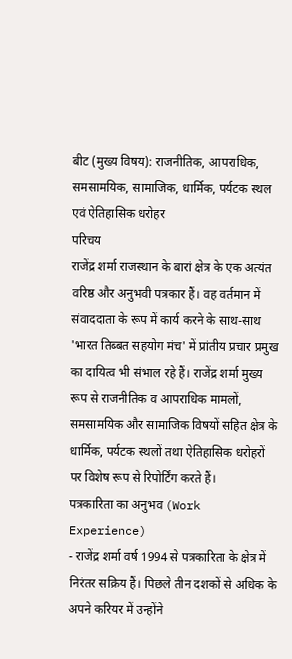बीट (मुख्य विषय): राजनीतिक, आपराधिक, समसामयिक, सामाजिक, धार्मिक, पर्यटक स्थल एवं ऐतिहासिक धरोहर
परिचय
राजेंद्र शर्मा राजस्थान के बारां क्षेत्र के एक अत्यंत वरिष्ठ और अनुभवी पत्रकार हैं। वह वर्तमान में संवाददाता के रूप में कार्य करने के साथ-साथ 'भारत तिब्बत सहयोग मंच' में प्रांतीय प्रचार प्रमुख का दायित्व भी संभाल रहे हैं। राजेंद्र शर्मा मुख्य रूप से राजनीतिक व आपराधिक मामलों, समसामयिक और सामाजिक विषयों सहित क्षेत्र के धार्मिक, पर्यटक स्थलों तथा ऐतिहासिक धरोहरों पर विशेष रूप से रिपोर्टिंग करते हैं।
पत्रकारिता का अनुभव (Work Experience)
- राजेंद्र शर्मा वर्ष 1994 से पत्रकारिता के क्षेत्र में निरंतर सक्रिय हैं। पिछले तीन दशकों से अधिक के अपने करियर में उन्होंने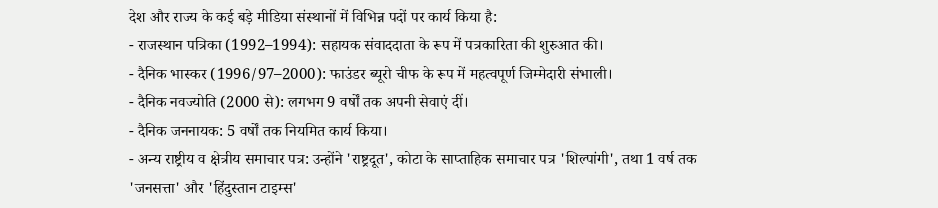देश और राज्य के कई बड़े मीडिया संस्थानों में विभिन्न पदों पर कार्य किया है:
- राजस्थान पत्रिका (1992–1994): सहायक संवाददाता के रूप में पत्रकारिता की शुरुआत की।
- दैनिक भास्कर (1996/97–2000): फाउंडर ब्यूरो चीफ के रूप में महत्वपूर्ण जिम्मेदारी संभाली।
- दैनिक नवज्योति (2000 से): लगभग 9 वर्षों तक अपनी सेवाएं दीं।
- दैनिक जननायक: 5 वर्षों तक नियमित कार्य किया।
- अन्य राष्ट्रीय व क्षेत्रीय समाचार पत्र: उन्होंने 'राष्ट्रदूत', कोटा के साप्ताहिक समाचार पत्र 'शिल्पांगी', तथा 1 वर्ष तक 'जनसत्ता' और 'हिंदुस्तान टाइम्स'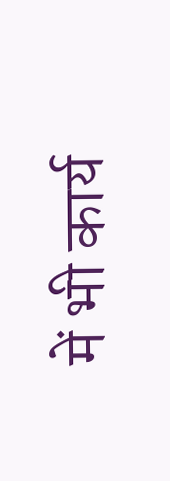में भी कार्य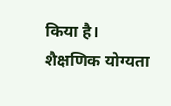किया है।
शैक्षणिक योग्यता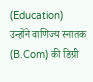(Education)
उन्होंने वाणिज्य स्नातक (B.Com) की डिग्री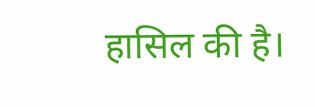हासिल की है।